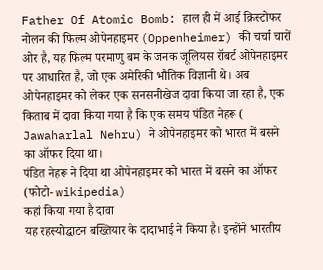Father Of Atomic Bomb: हाल ही में आई क्रिस्टोफर नोलन की फिल्म ओपेनहाइमर (Oppenheimer) की चर्चा चारों ओर है, यह फिल्म परमाणु बम के जनक जूलियस रॉबर्ट ओपेनहाइमर पर आधारित है, जो एक अमेरिकी भौतिक विज्ञानी थे। अब ओपेनहाइमर को लेकर एक सनसनीखेज दावा किया जा रहा है, एक किताब में दावा किया गया है कि एक समय पंडित नेहरू ( Jawaharlal Nehru) ने ओपेनहाइमर को भारत में बसने का ऑफर दिया था।
पंडित नेहरू ने दिया था ओपेनहाइमर को भारत में बसने का ऑफर (फोटो- wikipedia)
कहां किया गया है दावा
यह रहस्योद्घाटन बख्तियार के दादाभाई ने किया है। इन्होंने भारतीय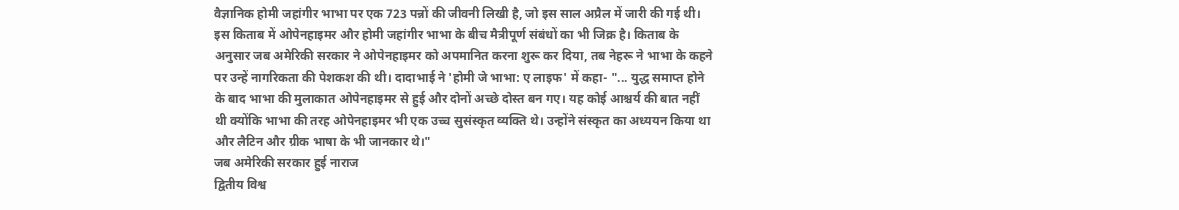वैज्ञानिक होमी जहांगीर भाभा पर एक 723 पन्नों की जीवनी लिखी है, जो इस साल अप्रैल में जारी की गई थी। इस किताब में ओपेनहाइमर और होमी जहांगीर भाभा के बीच मैत्रीपूर्ण संबंधों का भी जिक्र है। किताब के अनुसार जब अमेरिकी सरकार ने ओपेनहाइमर को अपमानित करना शुरू कर दिया, तब नेहरू ने भाभा के कहने पर उन्हें नागरिकता की पेशकश की थी। दादाभाई ने 'होमी जे भाभा: ए लाइफ' में कहा- "... युद्ध समाप्त होने के बाद भाभा की मुलाकात ओपेनहाइमर से हुई और दोनों अच्छे दोस्त बन गए। यह कोई आश्चर्य की बात नहीं थी क्योंकि भाभा की तरह ओपेनहाइमर भी एक उच्च सुसंस्कृत व्यक्ति थे। उन्होंने संस्कृत का अध्ययन किया था और लैटिन और ग्रीक भाषा के भी जानकार थे।"
जब अमेरिकी सरकार हुई नाराज
द्वितीय विश्व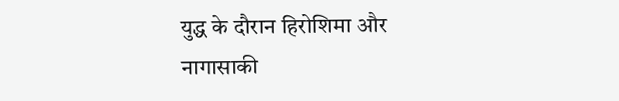युद्ध के दौरान हिरोशिमा और नागासाकी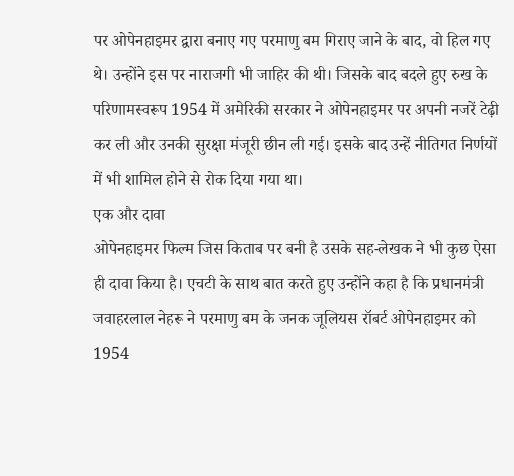पर ओपेनहाइमर द्वारा बनाए गए परमाणु बम गिराए जाने के बाद, वो हिल गए थे। उन्होंने इस पर नाराजगी भी जाहिर की थी। जिसके बाद बदले हुए रुख के परिणामस्वरूप 1954 में अमेरिकी सरकार ने ओपेनहाइमर पर अपनी नजरें टेढ़ी कर ली और उनकी सुरक्षा मंजूरी छीन ली गई। इसके बाद उन्हें नीतिगत निर्णयों में भी शामिल होने से रोक दिया गया था।
एक और दावा
ओपेनहाइमर फिल्म जिस किताब पर बनी है उसके सह-लेखक ने भी कुछ ऐसा ही दावा किया है। एचटी के साथ बात करते हुए उन्होंने कहा है कि प्रधानमंत्री जवाहरलाल नेहरू ने परमाणु बम के जनक जूलियस रॉबर्ट ओपेनहाइमर को 1954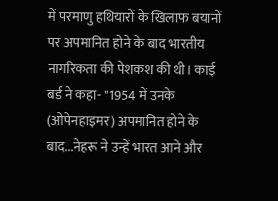में परमाणु हथियारों के खिलाफ बयानों पर अपमानित होने के बाद भारतीय नागरिकता की पेशकश की थी। काई बर्ड ने कहा- "1954 में उनके (ओपेनहाइमर) अपमानित होने के बाद...नेहरू ने उन्हें भारत आने और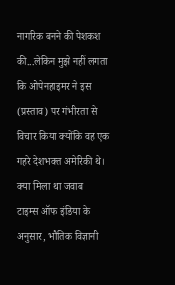नागरिक बनने की पेशकश की...लेकिन मुझे नहीं लगता कि ओपेनहाइमर ने इस (प्रस्ताव) पर गंभीरता से विचार किया क्योंकि वह एक गहरे देशभक्त अमेरिकी थे।
क्या मिला था जवाब
टाइम्स ऑफ इंडिया के अनुसार, भौतिक विज्ञानी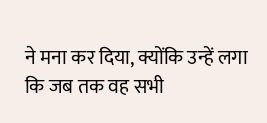ने मना कर दिया, क्योंकि उन्हें लगा कि जब तक वह सभी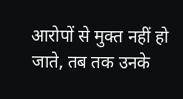आरोपों से मुक्त नहीं हो जाते, तब तक उनके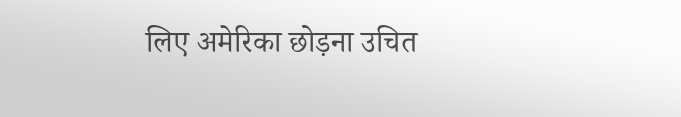लिए अमेरिका छोड़ना उचित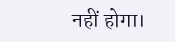नहीं होगा।